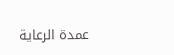عمدة الرعاية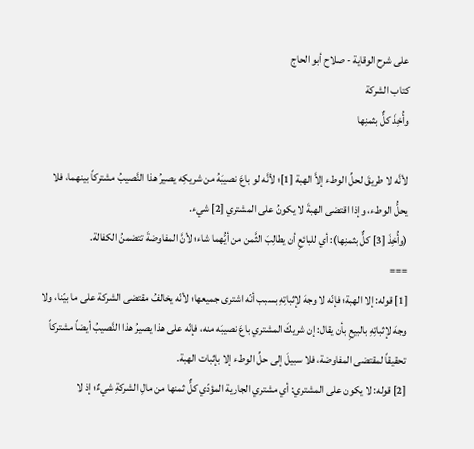على شرح الوقاية - صلاح أبو الحاج
كتاب الشركة
وأُخِذَ كلٌّ بثمنِها

لأنَّه لا طريقَ لحلِّ الوطء إلاَّ الهبة [1]؛ لأنَّه لو باعَ نصيبَهُ من شريكِه يصيرُ هذا النَّصيبُ مشتركاً بينهما، فلا يحلُّ الوطء، وإذا اقتضى الهبةَ لا يكونُ على المشتري [2] شيء.
(وأُخِذَ [3] كلٌّ بثمنِها): أي للبائعِ أن يطالِبَ الثَّمن من أيُّهما شاء؛ لأنَّ المفاوضةَ تتضمنُ الكفالة.
===
[1] قوله: إلا الهبة؛ فإنّه لا وجهَ لإثباتِهِ بسبب أنّه اشترى جميعها؛ لأنّه يخالفُ مقتضى الشركة على ما بيّنا، ولا وجهَ لإثباتِهِ بالبيعِ بأن يقال: إن شريكَ المشتري باعَ نصيبَه منه، فإنّه على هذا يصيرُ هذا النَّصيبُ أيضاً مشتركاً تحقيقاً لمقتضى المفاوضة، فلا سبيلَ إلى حلِّ الوطء إلا بإثبات الهبة.
[2] قوله: لا يكون على المشتري: أي مشتري الجارية المؤدّي كلٌّ ثمنها من مالِ الشركةِ شيءٌ؛ إذ لا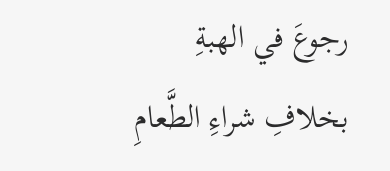رجوعَ في الهبةِ بخلافِ شراءِ الطَّعامِ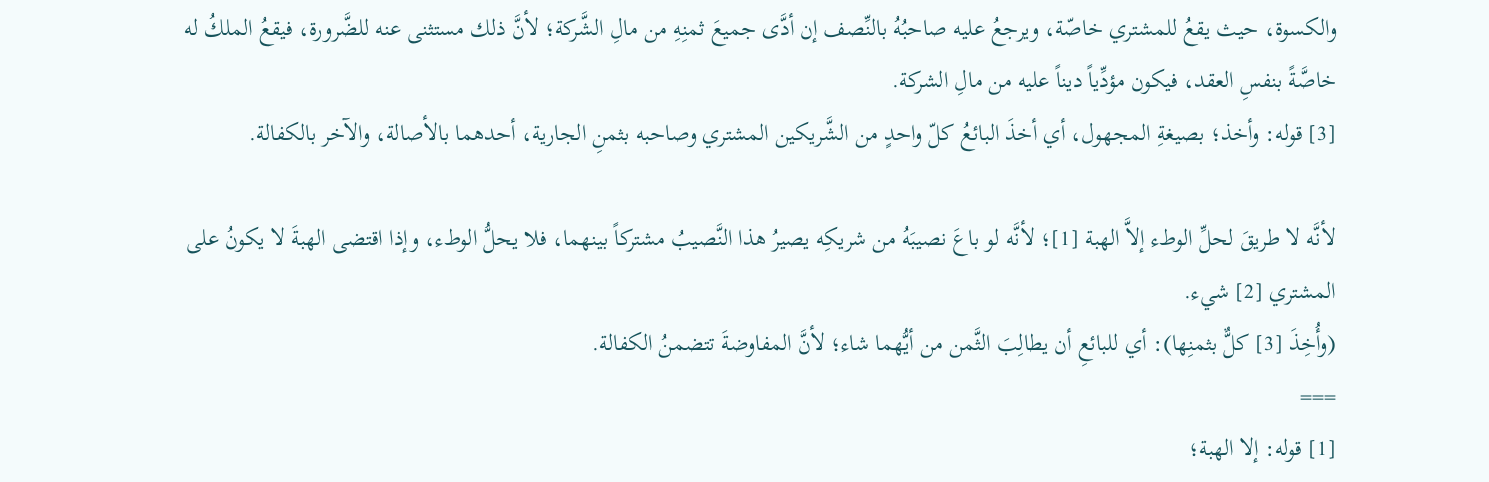والكسوة، حيث يقعُ للمشتري خاصّة، ويرجعُ عليه صاحبُهُ بالنِّصف إن أدَّى جميعَ ثمنِهِ من مالِ الشَّركة؛ لأنَّ ذلك مستثنى عنه للضَّرورة، فيقعُ الملكُ له خاصَّةً بنفسِ العقد، فيكون مؤدِّياً ديناً عليه من مالِ الشركة.
[3] قوله: وأخذ؛ بصيغةِ المجهول، أي أخذَ البائعُ كلّ واحدٍ من الشَّريكين المشتري وصاحبه بثمنِ الجارية، أحدهما بالأصالة، والآخر بالكفالة.

لأنَّه لا طريقَ لحلِّ الوطء إلاَّ الهبة [1]؛ لأنَّه لو باعَ نصيبَهُ من شريكِه يصيرُ هذا النَّصيبُ مشتركاً بينهما، فلا يحلُّ الوطء، وإذا اقتضى الهبةَ لا يكونُ على المشتري [2] شيء.
(وأُخِذَ [3] كلٌّ بثمنِها): أي للبائعِ أن يطالِبَ الثَّمن من أيُّهما شاء؛ لأنَّ المفاوضةَ تتضمنُ الكفالة.
===
[1] قوله: إلا الهبة؛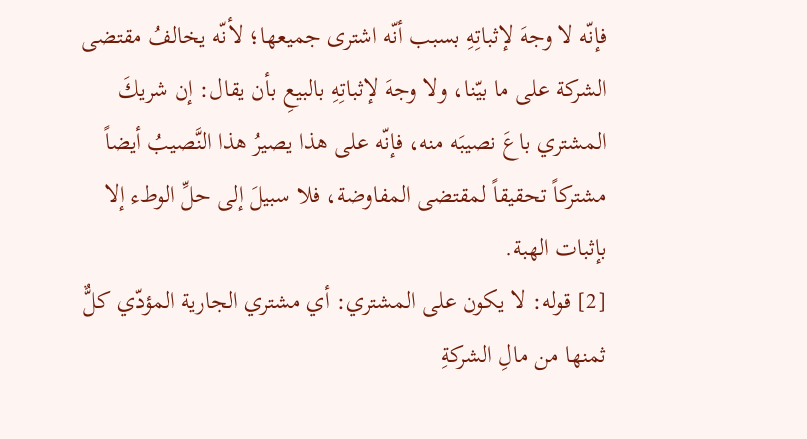فإنّه لا وجهَ لإثباتِهِ بسبب أنّه اشترى جميعها؛ لأنّه يخالفُ مقتضى الشركة على ما بيّنا، ولا وجهَ لإثباتِهِ بالبيعِ بأن يقال: إن شريكَ المشتري باعَ نصيبَه منه، فإنّه على هذا يصيرُ هذا النَّصيبُ أيضاً مشتركاً تحقيقاً لمقتضى المفاوضة، فلا سبيلَ إلى حلِّ الوطء إلا بإثبات الهبة.
[2] قوله: لا يكون على المشتري: أي مشتري الجارية المؤدّي كلٌّ ثمنها من مالِ الشركةِ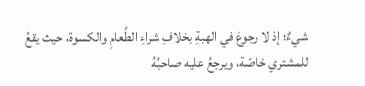شيءٌ؛ إذ لا رجوعَ في الهبةِ بخلافِ شراءِ الطَّعامِ والكسوة، حيث يقعُ للمشتري خاصّة، ويرجعُ عليه صاحبُهُ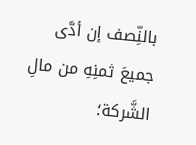بالنِّصف إن أدَّى جميعَ ثمنِهِ من مالِ الشَّركة؛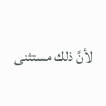لأنَّ ذلك مستثنى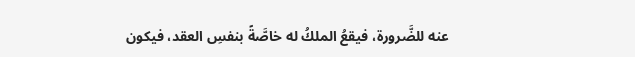عنه للضَّرورة، فيقعُ الملكُ له خاصَّةً بنفسِ العقد، فيكون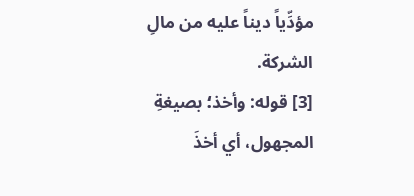مؤدِّياً ديناً عليه من مالِ الشركة.
[3] قوله: وأخذ؛ بصيغةِ المجهول، أي أخذَ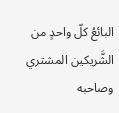البائعُ كلّ واحدٍ من الشَّريكين المشتري وصاحبه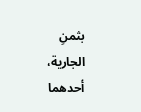بثمنِ الجارية، أحدهما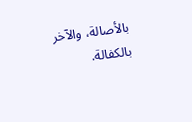بالأصالة، والآخر بالكفالة.